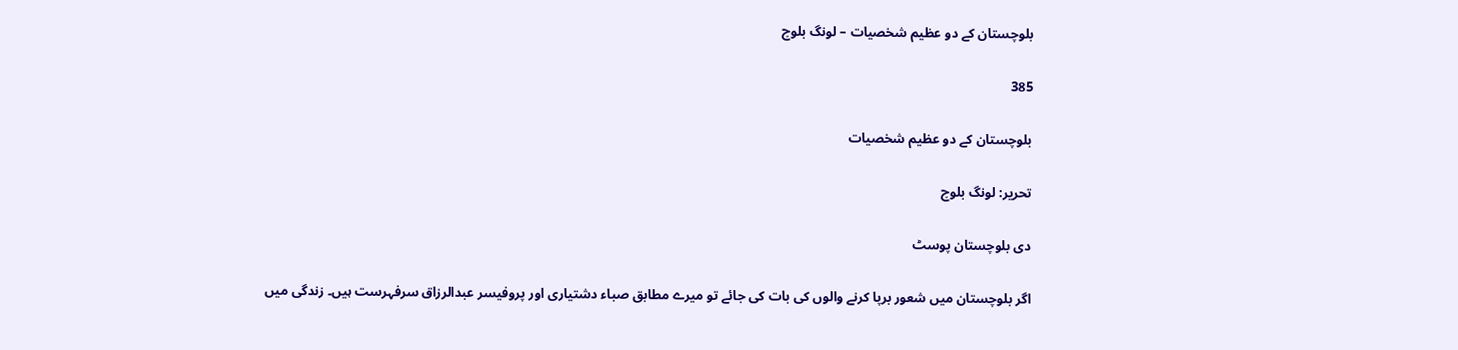بلوچستان کے دو عظیم شخصیات – لونگ بلوچ

385

بلوچستان کے دو عظیم شخصیات

تحریر: لونگ بلوچ

دی بلوچستان پوسٹ

اگر بلوچستان میں شعور برپا کرنے والوں کی بات کی جائے تو میرے مطابق صباء دشتیاری اور پروفیسر عبدالرزاق سرفہرست ہیں۔ زندگی میں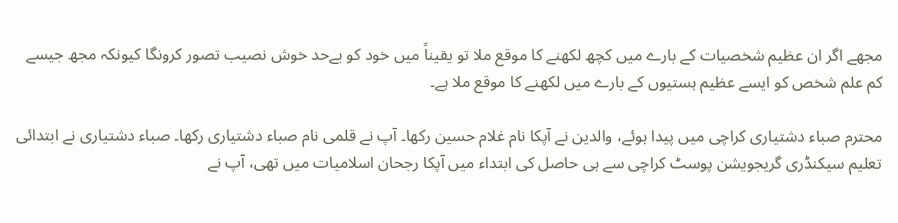مجھے اگر ان عظیم شخصیات کے بارے میں کچھ لکھنے کا موقع ملا تو یقیناً میں خود کو بےحد خوش نصیب تصور کرونگا کیونکہ مجھ جیسے کم علم شخص کو ایسے عظیم ہستیوں کے بارے میں لکھنے کا موقع ملا ہے۔

محترم صباء دشتیاری کراچی میں پیدا ہوئے، والدین نے آپکا نام غلام حسین رکھا۔ آپ نے قلمی نام صباء دشتیاری رکھا۔ صباء دشتیاری نے ابتدائی تعلیم سیکنڈری گریجویشن پوسٹ کراچی سے ہی حاصل کی ابتداء میں آپکا رجحان اسلامیات میں تھی، آپ نے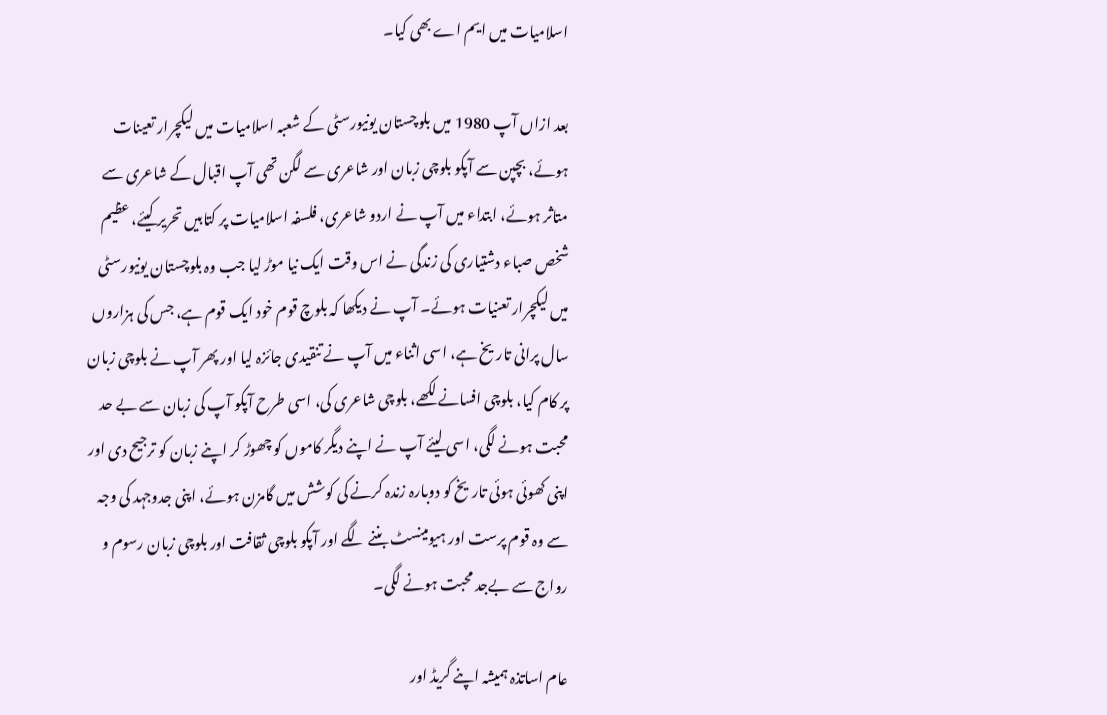اسلامیات میں ایم اے بھی کیا۔

بعد ازاں آپ 1980 میں بلوچستان یونیورسٹی کے شعبہ اسلامیات میں لیکچرار تعینات ہوئے، بچپن سے آپکو بلوچی زبان اور شاعری سے لگن تھی آپ اقبال کے شاعری سے متاثر ہوئے، ابتداء میں آپ نے اردو شاعری، فلسفہ اسلامیات پر کتابیں تحریر کیئے، عظیم شخص صباء دشتیاری کی زندگی نے اس وقت ایک نیا موڑ لیا جب وہ بلوچستان یونیورسٹی میں لیکچرار تعنیات ہوئے۔ آپ نے دیکھا کہ بلوچ قوم خود ایک قوم ہے، جس کی ہزاروں سال پرانی تاریخ ہے، اسی اثناء میں آپ نے تنقیدی جائزہ لیا اور پھر آپ نے بلوچی زبان پر کام کیا، بلوچی افسانے لکھے، بلوچی شاعری کی، اسی طرح آپکو آپ کی زبان سے بے حد محبت ہونے لگی، اسی لیئے آپ نے اپنے دیگر کاموں کو چھوڑ کر اپنے زبان کو ترجیح دی اور اپنی کھوئی ہوئی تاریخ کو دوبارہ زندہ کرنے کی کوشش میں گامزن ہوئے، اپنی جدوجہد کی وجہ سے وہ قوم پرست اور ہیومینسٹ بننے لگے اور آپکو بلوچی ثقافت اور بلوچی زبان رسوم و رواج سے بےجد محبت ہونے لگی۔

عام اساتذہ ہمیشہ اپنے گریڈ اور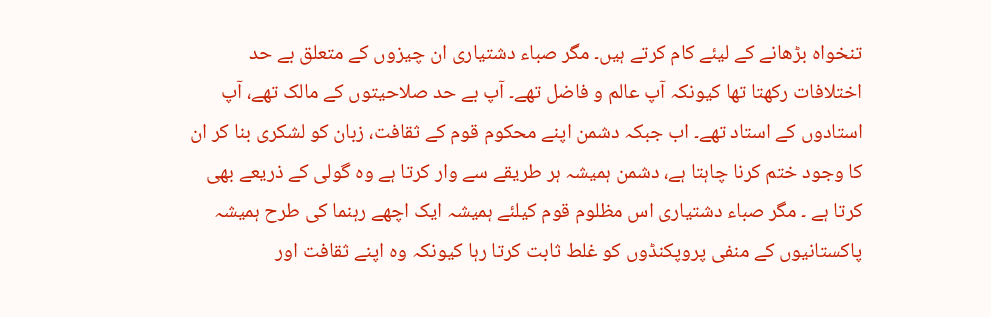تنخواہ بڑھانے کے لیئے کام کرتے ہیں۔ مگر صباء دشتیاری ان چیزوں کے متعلق بے حد اختلافات رکھتا تھا کیونکہ آپ عالم و فاضل تھے۔ آپ بے حد صلاحیتوں کے مالک تھے، آپ استادوں کے استاد تھے۔ اب جبکہ دشمن اپنے محکوم قوم کے ثقافت، زبان کو لشکری بنا کر ان کا وجود ختم کرنا چاہتا ہے، دشمن ہمیشہ ہر طریقے سے وار کرتا ہے وہ گولی کے ذریعے بھی کرتا ہے ۔ مگر صباء دشتیاری اس مظلوم قوم کیلئے ہمیشہ ایک اچھے رہنما کی طرح ہمیشہ پاکستانیوں کے منفی پروپکنڈوں کو غلط ثابت کرتا رہا کیونکہ وہ اپنے ثقافت اور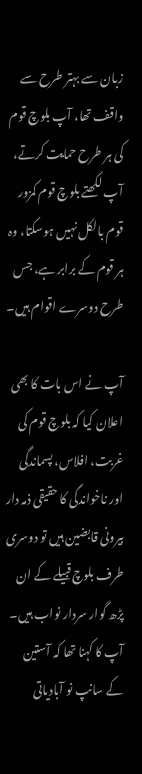زبان سے بہتر طرح سے واقف تھا، آپ بلوچ قوم کی ہر طرح حمایت کرتے، آپ لکھتے بلوچ قوم کمزور قوم بالکل نہیں ہوسکتا، وہ ہر قوم کے برابر ہے، جس طرح دوسرے اقوام ہیں۔

آپ نے اس بات کا بھی اعلان کیا کہ بلوچ قوم کی غربت، افلاس، پسماندگی اور ناخواندگی کا حقیقی ذمہ دار بیرونی قابضین ہیں تو دوسری طرف بلوچ قبیلے کے ان پڑھ گوار سردار نواب ہیں۔ آپ کا کہنا تھا کہ آستین کے سانپ نو آبادیاتی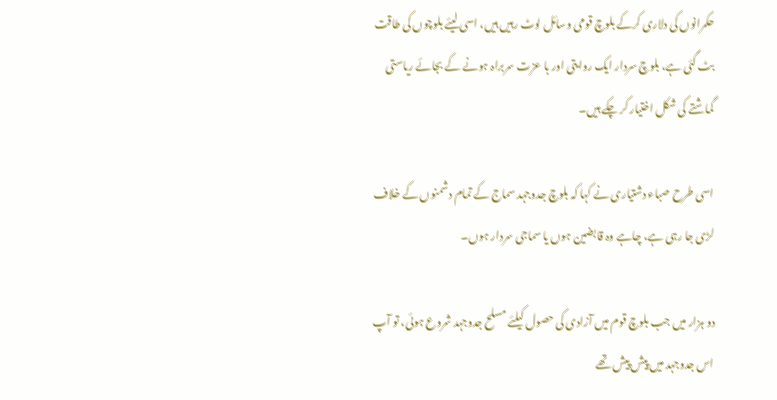حکمرانوں کی دلاری کرکے بلوچ قومی وسائل لوٹ رہیں ہیں، اسی لیئے بلوچوں کی طاقت بٹ گئی ہے، بلوچ سردار ایک روایتی اور با عزت سربراہ ہونے کے بجائے ریاستی گماشتے کی شکل اختیار کر چکے ہیں۔

اسی طرح صباء دشتیاری نے کہا کہ بلوچ جدوجہد سماج کے تمام دشمنوں کے خلاف لڑی جا رہی ہے، چاہے وہ قابضین ہوں یا سماجی سردار ہوں۔

دو ہزار میں جب بلوچ قوم میں آزادی کی حصول کیلئے مسلح جدوجہد شروع ہوئی، تو آپ اس جدوجہد میں پیش پیش تھے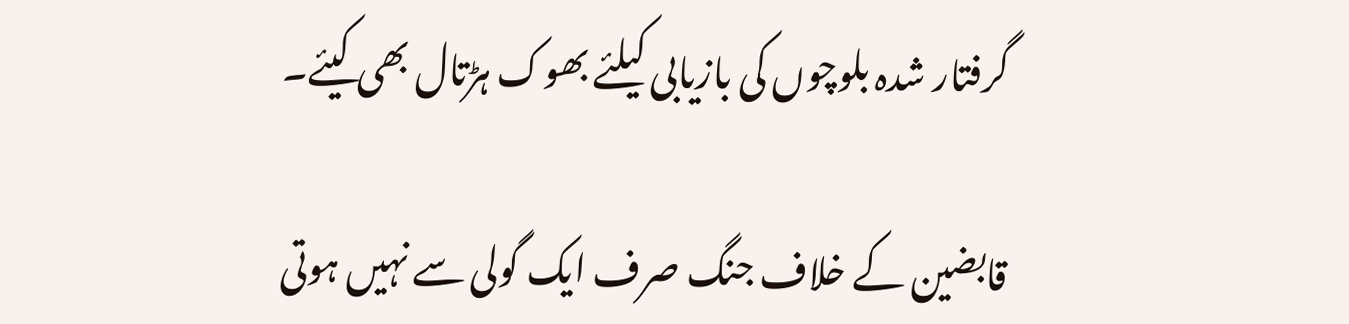گرفتار شدہ بلوچوں کی بازیابی کیلئے بھوک ہڑتال بھی کیئے۔

قابضین کے خلاف جنگ صرف ایک گولی سے نہیں ہوتی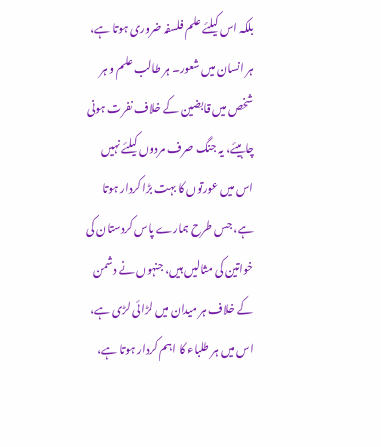بلکہ اس کیلئے علم فلسفہ ضروری ہوتا ہے، ہر انسان میں شعور۔ ہر طالب علم و ہر شخص میں قابضین کے خلاف نفرت ہونی چاہیئے، یہ جنگ صرف مردوں کیلئے نہیں اس میں عورتوں کا بہت بڑا کردار ہوتا ہے، جس طرح ہمارے پاس کردستان کی خواتین کی مثالیں ہیں، جنہوں نے دشمن کے خلاف ہر میدان میں لڑائی لڑی ہے، اس میں ہر طلباء کا اہم کردار ہوتا ہے،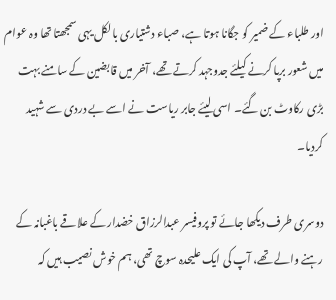اور طلباء کے ضمیر کو جگانا ہوتا ہے، صباء دشتیاری بالکل یہی سمجھتا تھا وہ عوام میں شعور برپا کرنے کیلئے جدوجہد کرتے تھے، آخر میں قابضین کے سامنے بہت بڑی رکاوٹ بن گئے۔ اسی لیئے جابر ریاست نے اسے بے دردی سے شہید کردیا۔

دوسری طرف دیکھا جائے تو پروفیسر عبدالرزاق خضدار کے علاقے باغبانہ کے رہنے والے تھے، آپ کی ایک علیحدہ سوچ تھی، ہم خوش نصیب ہیں کہ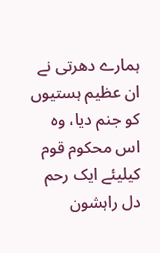ہمارے دھرتی نے ان عظیم ہستیوں کو جنم دیا، وہ اس محکوم قوم کیلیئے ایک رحم دل راہشون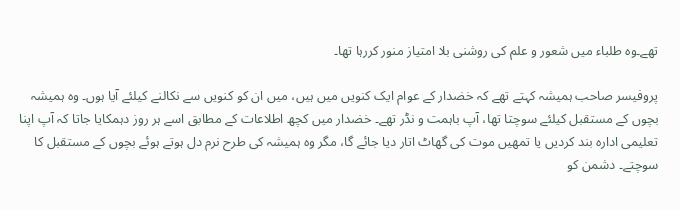تھے۔وہ طلباء میں شعور و علم کی روشنی بلا امتیاز منور کررہا تھا۔

پروفیسر صاحب ہمیشہ کہتے تھے کہ خضدار کے عوام ایک کنویں میں ہیں، میں ان کو کنویں سے نکالنے کیلئے آیا ہوں۔ وہ ہمیشہ بچوں کے مستقبل کیلئے سوچتا تھا، آپ باہمت و نڈر تھے۔ خضدار میں کچھ اطلاعات کے مطابق اسے ہر روز دہمکایا جاتا کہ آپ اپنا تعلیمی ادارہ بند کردیں یا تمھیں موت کی گھاٹ اتار دیا جائے گا، مگر وہ ہمیشہ کی طرح نرم دل ہوتے ہوئے بچوں کے مستقبل کا سوچتے۔ دشمن کو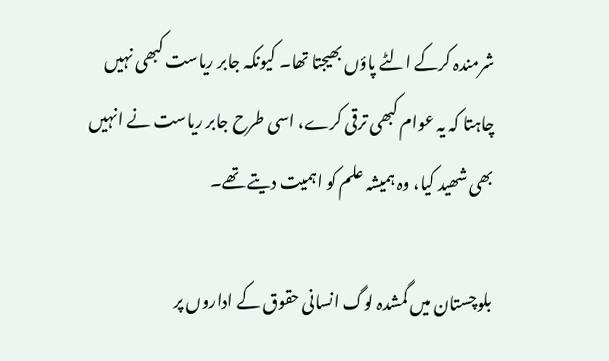شرمندہ کرکے الٹے پاؤں بھیجتا تھا۔ کیونکہ جابر ریاست کبھی نہیں چاہتا کہ یہ عوام کبھی ترقی کرے، اسی طرح جابر ریاست نے انہیں بھی شھید کیا، وہ ہمیشہ علم کو اہمیت دیتے تھے۔

بلوچستان میں گمشدہ لوگ انسانی حقوق کے اداروں پر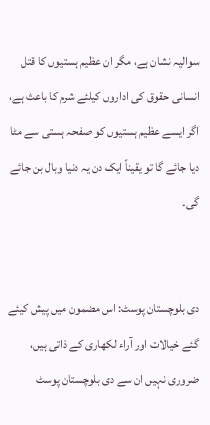سوالیہ نشان ہے، مگر ان عظیم ہستیوں کا قتل انسانی حقوق کی اداروں کیلئے شرم کا باعث ہے، اگر ایسے عظیم ہستیوں کو صفحہ ہستی سے مٹا دیا جائے گا تو یقیناً ایک دن یہ دنیا وبال بن جائے گی۔


دی بلوچستان پوسٹ: اس مضمون میں پیش کیئے گئے خیالات اور آراء لکھاری کے ذاتی ہیں، ضروری نہیں ان سے دی بلوچستان پوسٹ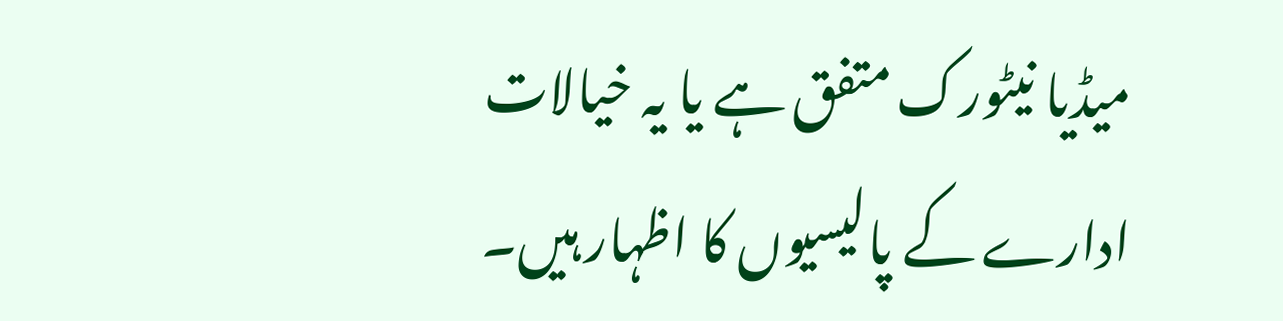میڈیا نیٹورک متفق ہے یا یہ خیالات ادارے کے پالیسیوں کا اظہار ہیں۔